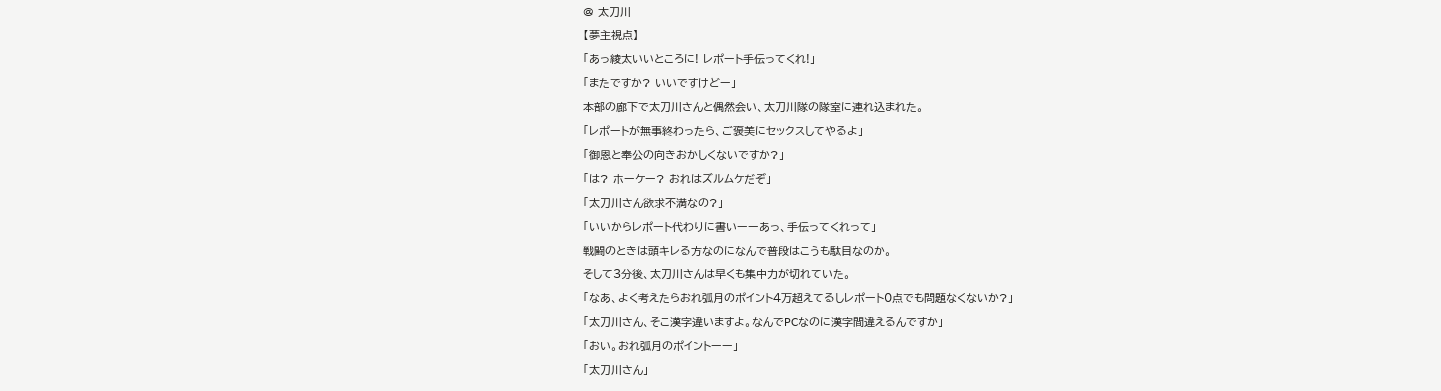@ 太刀川
【夢主視点】
「あっ綾太いいところに! レポート手伝ってくれ!」
「またですか? いいですけどー」
本部の廊下で太刀川さんと偶然会い、太刀川隊の隊室に連れ込まれた。
「レポートが無事終わったら、ご褒美にセックスしてやるよ」
「御恩と奉公の向きおかしくないですか?」
「は? ホーケー? おれはズルムケだぞ」
「太刀川さん欲求不満なの?」
「いいからレポート代わりに書いーーあっ、手伝ってくれって」
戦闘のときは頭キレる方なのになんで普段はこうも駄目なのか。
そして3分後、太刀川さんは早くも集中力が切れていた。
「なあ、よく考えたらおれ弧月のポイント4万超えてるしレポート0点でも問題なくないか?」
「太刀川さん、そこ漢字違いますよ。なんでPCなのに漢字間違えるんですか」
「おい。おれ弧月のポイントーー」
「太刀川さん」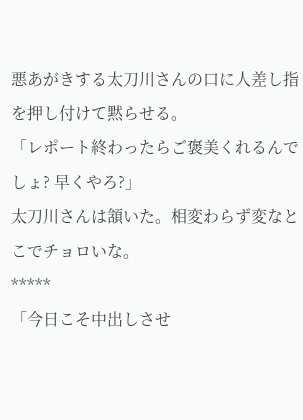悪あがきする太刀川さんの口に人差し指を押し付けて黙らせる。
「レポート終わったらご褒美くれるんでしょ? 早くやろ?」
太刀川さんは頷いた。相変わらず変なとこでチョロいな。
*****
「今日こそ中出しさせ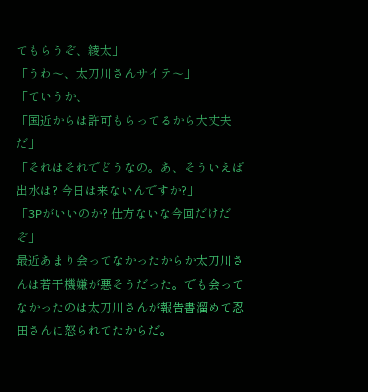てもらうぞ、綾太」
「うわ〜、太刀川さんサイテ〜」
「ていうか、
「国近からは許可もらってるから大丈夫だ」
「それはそれでどうなの。あ、そういえば出水は? 今日は来ないんですか?」
「3Pがいいのか? 仕方ないな今回だけだぞ」
最近あまり会ってなかったからか太刀川さんは若干機嫌が悪そうだった。でも会ってなかったのは太刀川さんが報告書溜めて忍田さんに怒られてたからだ。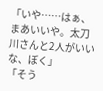「いや……はぁ、まあいいや。太刀川さんと2人がいいな、ぼく」
「そう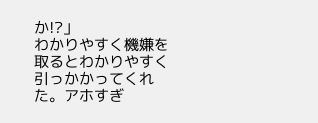か!?」
わかりやすく機嫌を取るとわかりやすく引っかかってくれた。アホすぎ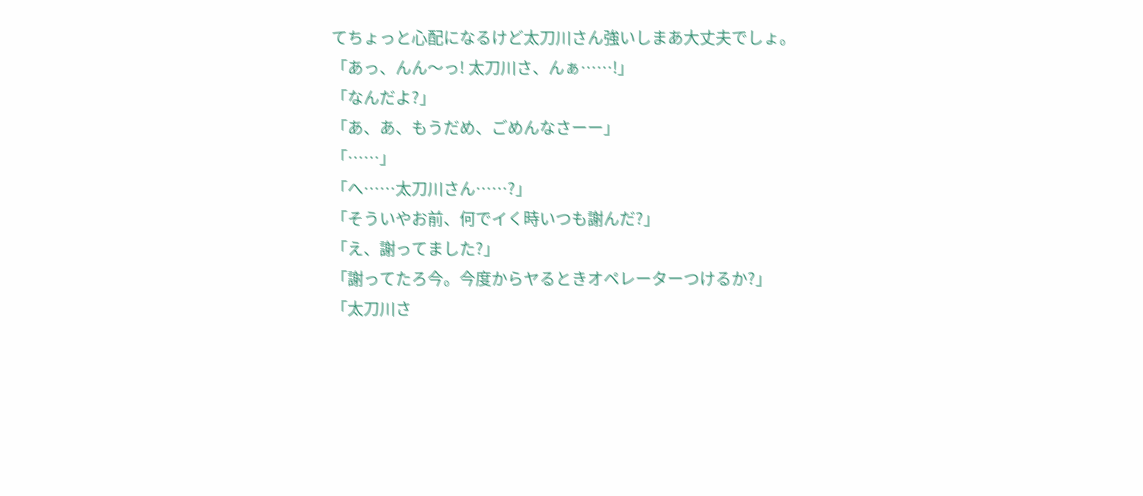てちょっと心配になるけど太刀川さん強いしまあ大丈夫でしょ。
「あっ、んん〜っ! 太刀川さ、んぁ……!」
「なんだよ?」
「あ、あ、もうだめ、ごめんなさーー」
「……」
「へ……太刀川さん……?」
「そういやお前、何でイく時いつも謝んだ?」
「え、謝ってました?」
「謝ってたろ今。今度からヤるときオペレーターつけるか?」
「太刀川さ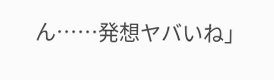ん……発想ヤバいね」